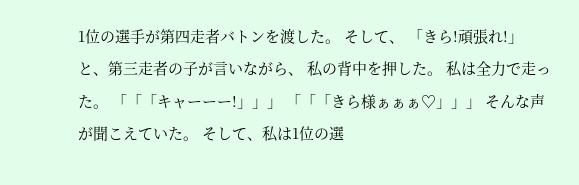1位の選手が第四走者バトンを渡した。 そして、 「きら!頑張れ!」 と、第三走者の子が言いながら、 私の背中を押した。 私は全力で走った。 「「「キャーーー!」」」 「「「きら様ぁぁぁ♡」」」 そんな声が聞こえていた。 そして、私は1位の選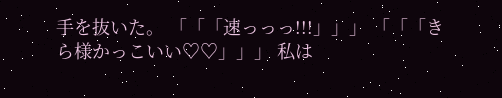手を抜いた。 「「「速っっっ!!!」」」 「「「きら様かっこいい♡♡」」」 私は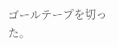ゴールテープを切った。